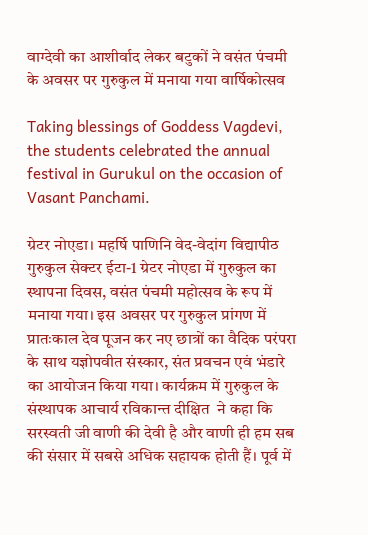वाग्देवी का आशीर्वाद लेकर बटुकों ने वसंत पंचमी के अवसर पर गुरुकुल में मनाया गया वार्षिकोत्सव

Taking blessings of Goddess Vagdevi, the students celebrated the annual festival in Gurukul on the occasion of Vasant Panchami.

ग्रेटर नोएडा। महर्षि पाणिनि वेद-वेदांग विद्यापीठ गुरुकुल सेक्टर ईटा-1 ग्रेटर नोएडा में गुरुकुल का स्थापना दिवस, वसंत पंचमी महोत्सव के रूप में मनाया गया। इस अवसर पर गुरुकुल प्रांगण में प्रातःकाल देव पूजन कर नए छात्रों का वैदिक परंपरा के साथ यज्ञोपवीत संस्कार, संत प्रवचन एवं भंडारे का आयोजन किया गया। कार्यक्रम में गुरुकुल के संस्थापक आचार्य रविकान्त दीक्षित  ने कहा कि सरस्वती जी वाणी की देवी है और वाणी ही हम सब की संसार में सबसे अधिक सहायक होती हैं। पूर्व में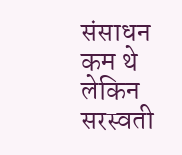संसाधन कम थे लेकिन सरस्वती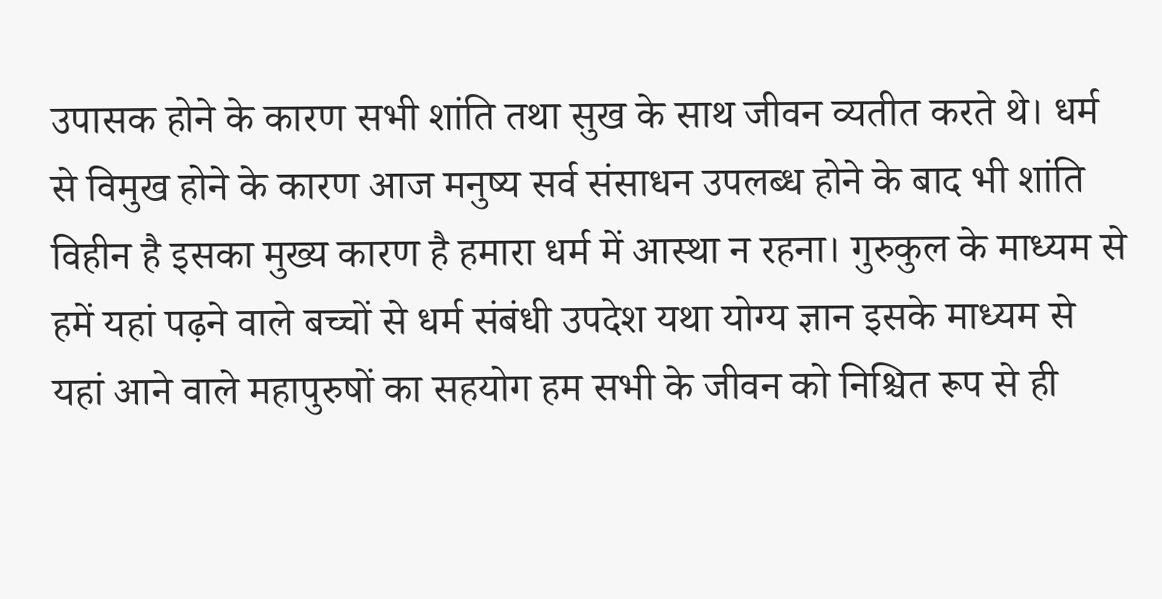उपासक होने के कारण सभी शांति तथा सुख के साथ जीवन व्यतीत करते थे। धर्म से विमुख होने के कारण आज मनुष्य सर्व संसाधन उपलब्ध होने के बाद भी शांति विहीन है इसका मुख्य कारण है हमारा धर्म में आस्था न रहना। गुरुकुल के माध्यम से हमें यहां पढ़ने वाले बच्चों से धर्म संबंधी उपदेश यथा योग्य ज्ञान इसके माध्यम से यहां आने वाले महापुरुषों का सहयोग हम सभी के जीवन को निश्चित रूप से ही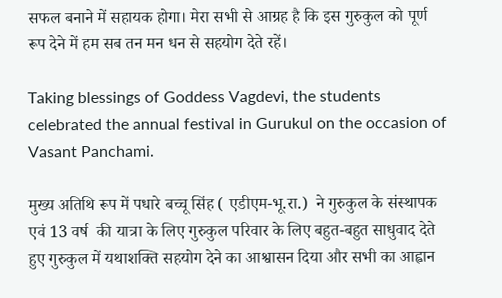सफल बनाने में सहायक होगा। मेरा सभी से आग्रह है कि इस गुरुकुल को पूर्ण रूप देने में हम सब तन मन धन से सहयोग देते रहें।

Taking blessings of Goddess Vagdevi, the students celebrated the annual festival in Gurukul on the occasion of Vasant Panchami.

मुख्य अतिथि रूप में पधारे बच्चू सिंह ( एडीएम-भू.रा.)  ने गुरुकुल के संस्थापक  एवं 13 वर्ष  की यात्रा के लिए गुरुकुल परिवार के लिए बहुत-बहुत साधुवाद देते हुए गुरुकुल में यथाशक्ति सहयोग देने का आश्वासन दिया और सभी का आह्वान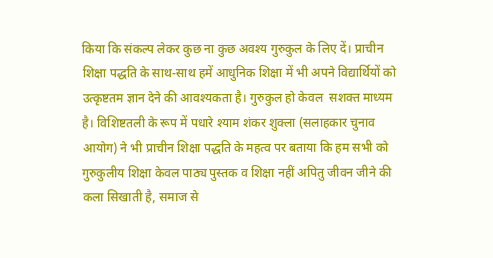किया कि संकल्प लेकर कुछ ना कुछ अवश्य गुरुकुल के लिए दें। प्राचीन शिक्षा पद्धति के साथ-साथ हमें आधुनिक शिक्षा में भी अपने विद्यार्थियों को उत्कृष्टतम ज्ञान देने की आवश्यकता है। गुरुकुल हो केवल  सशक्त माध्यम है। विशिष्टतली के रूप में पधारे श्याम शंकर शुक्ला (सलाहकार चुनाव आयोग) ने भी प्राचीन शिक्षा पद्धति के महत्व पर बताया कि हम सभी को गुरुकुलीय शिक्षा केवल पाठ्य पुस्तक व शिक्षा नहीं अपितु जीवन जीने की कला सिखाती है, समाज से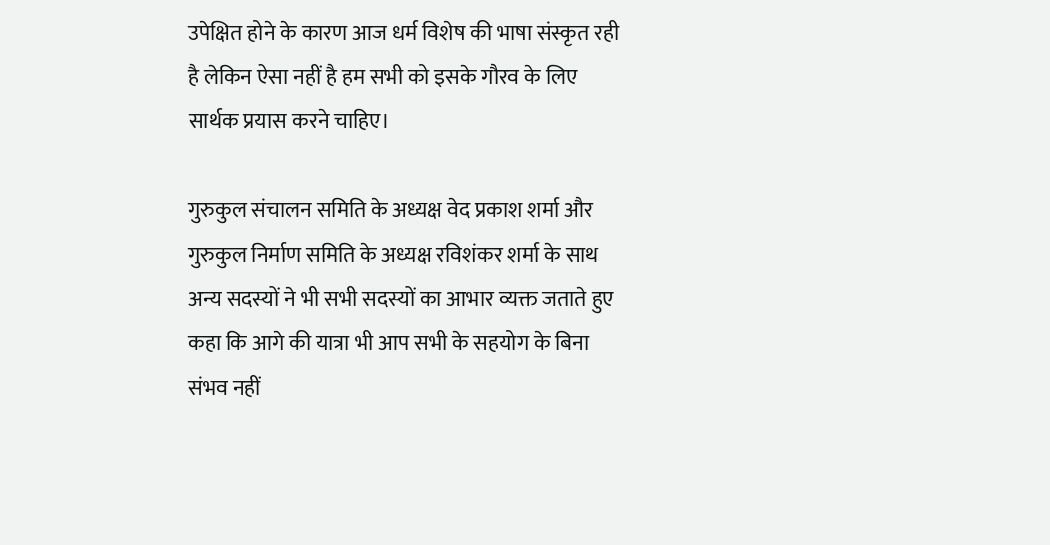उपेक्षित होने के कारण आज धर्म विशेष की भाषा संस्कृत रही है लेकिन ऐसा नहीं है हम सभी को इसके गौरव के लिए सार्थक प्रयास करने चाहिए।

गुरुकुल संचालन समिति के अध्यक्ष वेद प्रकाश शर्मा और गुरुकुल निर्माण समिति के अध्यक्ष रविशंकर शर्मा के साथ अन्य सदस्यों ने भी सभी सदस्यों का आभार व्यक्त जताते हुए कहा कि आगे की यात्रा भी आप सभी के सहयोग के बिना संभव नहीं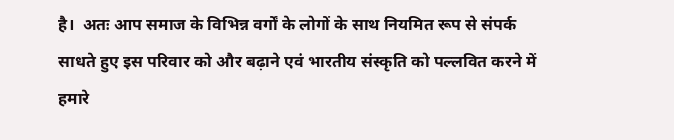है।  अतः आप समाज के विभिन्न वर्गों के लोगों के साथ नियमित रूप से संपर्क साधते हुए इस परिवार को और बढ़ाने एवं भारतीय संस्कृति को पल्लवित करने में हमारे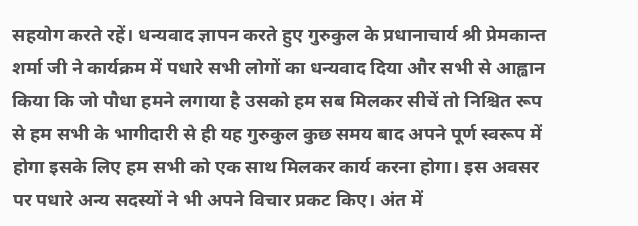सहयोग करते रहें। धन्यवाद ज्ञापन करते हुए गुरुकुल के प्रधानाचार्य श्री प्रेमकान्त शर्मा जी ने कार्यक्रम में पधारे सभी लोगों का धन्यवाद दिया और सभी से आह्वान किया कि जो पौधा हमने लगाया है उसको हम सब मिलकर सीचें तो निश्चित रूप से हम सभी के भागीदारी से ही यह गुरुकुल कुछ समय बाद अपने पूर्ण स्वरूप में होगा इसके लिए हम सभी को एक साथ मिलकर कार्य करना होगा। इस अवसर पर पधारे अन्य सदस्यों ने भी अपने विचार प्रकट किए। अंत में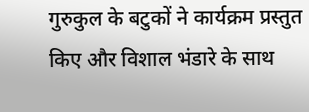गुरुकुल के बटुकों ने कार्यक्रम प्रस्तुत किए और विशाल भंडारे के साथ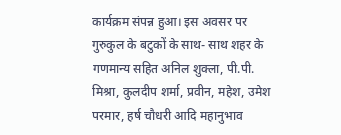कार्यक्रम संपन्न हुआ। इस अवसर पर गुरुकुल के बटुकों के साथ- साथ शहर के गणमान्य सहित अनिल शुक्ला, पी.पी. मिश्रा, कुलदीप शर्मा, प्रवीन, महेश, उमेश परमार, हर्ष चौधरी आदि महानुभाव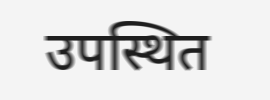उपस्थित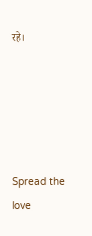रहे।





Spread the love